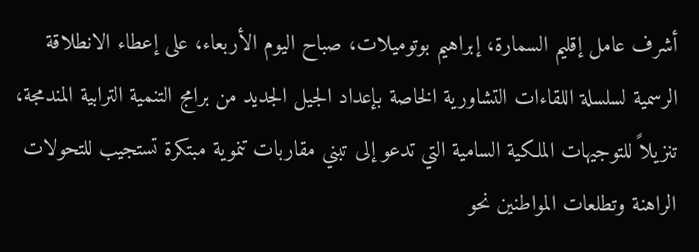أشرف عامل إقليم السمارة، إبراهيم بوتوميلات، صباح اليوم الأربعاء، على إعطاء الانطلاقة الرسمية لسلسلة اللقاءات التشاورية الخاصة بإعداد الجيل الجديد من برامج التنمية الترابية المندمجة، تنزيلاً للتوجيهات الملكية السامية التي تدعو إلى تبني مقاربات تنموية مبتكرة تستجيب للتحولات الراهنة وتطلعات المواطنين نحو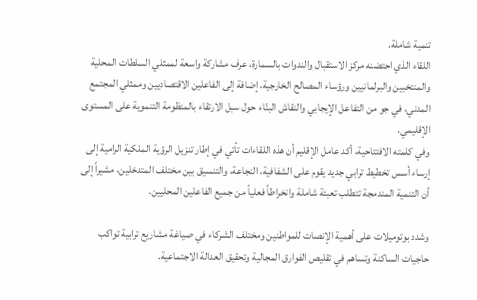تنمية شاملة.
اللقاء الذي احتضنه مركز الاستقبال والندوات بالسمارة، عرف مشاركة واسعة لممثلي السلطات المحلية والمنتخبين والبرلمانيين ورؤساء المصالح الخارجية، إضافة إلى الفاعلين الاقتصاديين وممثلي المجتمع المدني، في جو من التفاعل الإيجابي والنقاش البنّاء حول سبل الارتقاء بالمنظومة التنموية على المستوى الإقليمي.
وفي كلمته الافتتاحية، أكد عامل الإقليم أن هذه اللقاءات تأتي في إطار تنزيل الرؤية الملكية الرامية إلى إرساء أسس تخطيط ترابي جديد يقوم على الشفافية، النجاعة، والتنسيق بين مختلف المتدخلين، مشيراً إلى أن التنمية المندمجة تتطلب تعبئة شاملة وانخراطاً فعلياً من جميع الفاعلين المحليين.

وشدد بوتوميلات على أهمية الإنصات للمواطنين ومختلف الشركاء في صياغة مشاريع ترابية تواكب حاجيات الساكنة وتساهم في تقليص الفوارق المجالية وتحقيق العدالة الاجتماعية.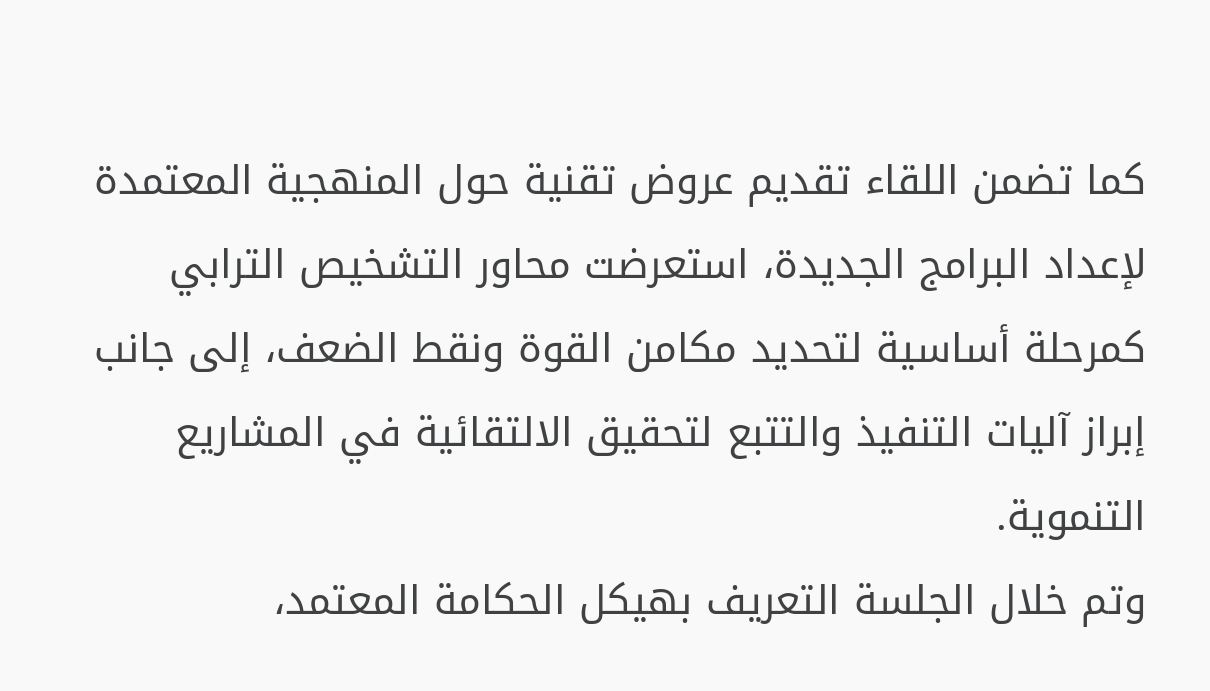كما تضمن اللقاء تقديم عروض تقنية حول المنهجية المعتمدة لإعداد البرامج الجديدة، استعرضت محاور التشخيص الترابي كمرحلة أساسية لتحديد مكامن القوة ونقط الضعف، إلى جانب إبراز آليات التنفيذ والتتبع لتحقيق الالتقائية في المشاريع التنموية.
وتم خلال الجلسة التعريف بهيكل الحكامة المعتمد،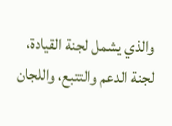والذي يشمل لجنة القيادة، لجنة الدعم والتتبع، واللجان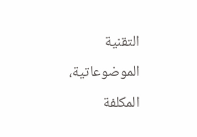التقنية الموضوعاتية، المكلفة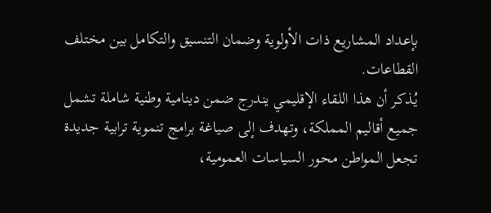بإعداد المشاريع ذات الأولوية وضمان التنسيق والتكامل بين مختلف القطاعات.
يُذكر أن هذا اللقاء الإقليمي يندرج ضمن دينامية وطنية شاملة تشمل جميع أقاليم المملكة، وتهدف إلى صياغة برامج تنموية ترابية جديدة تجعل المواطن محور السياسات العمومية،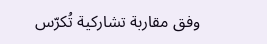وفق مقاربة تشاركية تُكرّس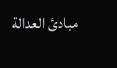مبادئ العدالة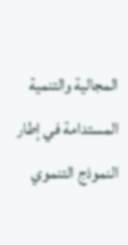المجالية والتنمية المستدامة في إطار النموذج التنموي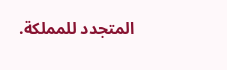المتجدد للمملكة.